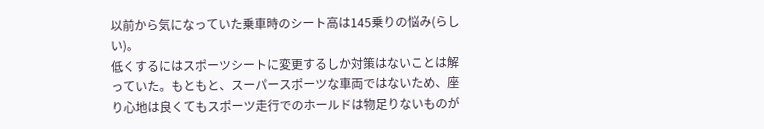以前から気になっていた乗車時のシート高は145乗りの悩み(らしい)。
低くするにはスポーツシートに変更するしか対策はないことは解っていた。もともと、スーパースポーツな車両ではないため、座り心地は良くてもスポーツ走行でのホールドは物足りないものが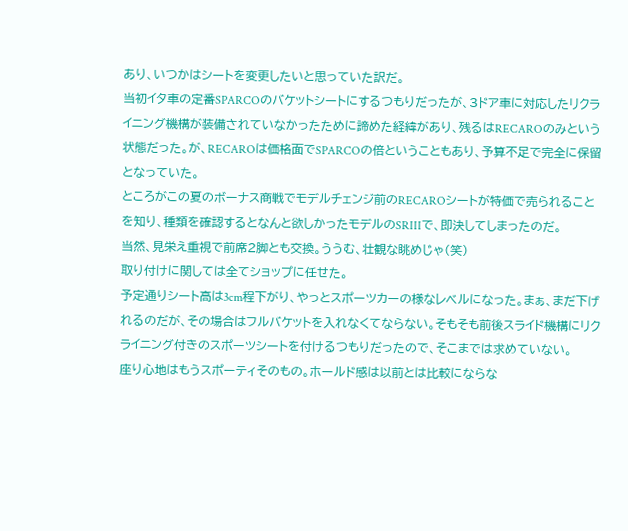あり、いつかはシートを変更したいと思っていた訳だ。
当初イタ車の定番SPARCOのバケットシートにするつもりだったが、3ドア車に対応したリクライニング機構が装備されていなかったために諦めた経緯があり、残るはRECAROのみという状態だった。が、RECAROは価格面でSPARCOの倍ということもあり、予算不足で完全に保留となっていた。
ところがこの夏のボーナス商戦でモデルチェンジ前のRECAROシートが特価で売られることを知り、種類を確認するとなんと欲しかったモデルのSRIIIで、即決してしまったのだ。
当然、見栄え重視で前席2脚とも交換。ううむ、壮観な眺めじゃ(笑)
取り付けに関しては全てショップに任せた。
予定通りシート高は3cm程下がり、やっとスポーツカーの様なレベルになった。まぁ、まだ下げれるのだが、その場合はフルバケットを入れなくてならない。そもそも前後スライド機構にリクライニング付きのスポーツシートを付けるつもりだったので、そこまでは求めていない。
座り心地はもうスポーティそのもの。ホールド感は以前とは比較にならな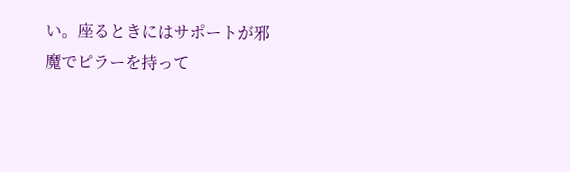い。座るときにはサポートが邪魔でピラーを持って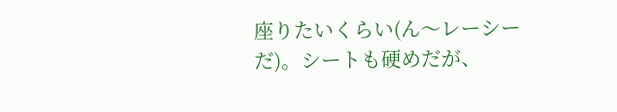座りたいくらい(ん〜レーシーだ)。シートも硬めだが、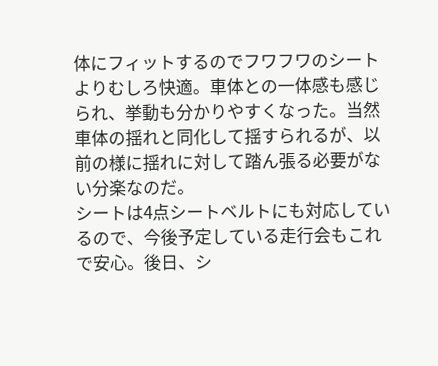体にフィットするのでフワフワのシートよりむしろ快適。車体との一体感も感じられ、挙動も分かりやすくなった。当然車体の揺れと同化して揺すられるが、以前の様に揺れに対して踏ん張る必要がない分楽なのだ。
シートは4点シートベルトにも対応しているので、今後予定している走行会もこれで安心。後日、シ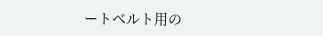ートベルト用の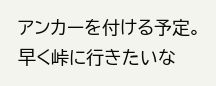アンカーを付ける予定。早く峠に行きたいな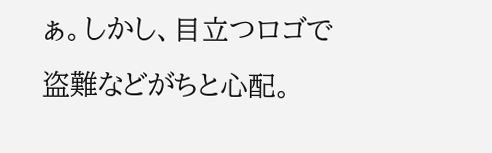ぁ。しかし、目立つロゴで盗難などがちと心配。